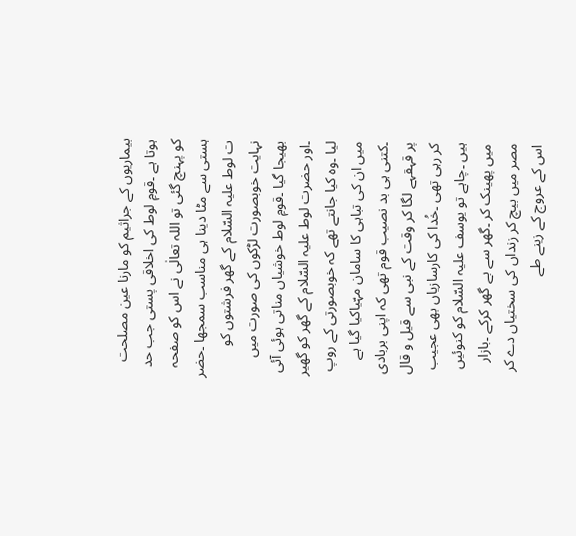بيماريوں کے جراثيم کو مارنا عين مصلحت ہوتا ہے ۔قومِ لوط کی اخلاقی پستی جب حد کو پہنچ گئی تو اللہ تعالٰی نے اس کو صفحہ ہستی سے مٹا دينا ہی مناسب سمجھا ۔حضر ت لوط عليہ السّلام کے گھر فرشتوں کو نہايت خوبصورت لڑکوں کی صورت ميں بھيجا گيا ۔قومِ لوط خوشياں مناتی ہوئی آئی ۔اور حضرت لوط عليہ السّلام کے گھر کو گھير ليا ۔وہ کيا جانتے تھے کہ خوبصورتی کے روپ ميں ان کی تباہی کا سامان مہّياکيا گيا ہے ۔کتنی ہی بد نصيب قوم تھی کہ اپنی بربادی پر قہقہے لگا کر وقت کے نبی سے قيل و قال کر رہی تھی ۔خُدا کی کارسازياں بھی عجيب ہيں ۔چاہے تو يوسف عليہ السّلام کو کنوئيں ميں پھينک کر ۔گھر سے بے گھر کرکے ۔بازار مصر ميں بيچ کر زنداں کی سختياں دے کر اس کے عروج کے زينے طے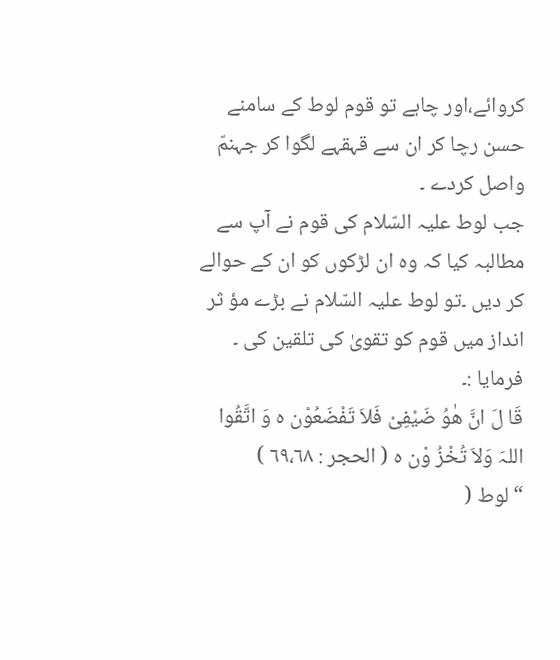کروائے،اور چاہے تو قوم لوط کے سامنے حسن رچا کر ان سے قہقہے لگوا کر جہنمّ واصل کردے ۔
جب لوط عليہ السّلام کی قوم نے آپ سے مطالبہ کيا کہ وہ ان لڑکوں کو ان کے حوالے کر ديں ۔تو لوط عليہ السّلام نے بڑے مؤ ثر انداز ميں قوم کو تقویٰ کی تلقين کی ۔ فرمايا :۔
قَا لَ انَّ ھٰوُ ضَيْفِیْ فَلاَ تَفْضَعُوْن ہ وَ اتَّقُوا اللہَ وَلاَ تُخْزُ وْن ہ ( الحجر : ٦٩،٦٨ )
“لوط (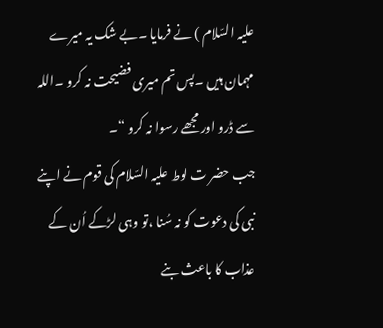عليہ السّلام ) نے فرمايا ۔بے شک يہ ميرے مہمان ہيں ۔پس تم ميری فضيحت نہ کرو ۔اللہ سے ڈرو اور مجھے رسوا نہ کرو “۔
جب حضر ت لوط عليہ السّلام کی قوم نے اپنے نبی کی دعوت کو نہ سُنا ،تو وہی لڑکے اُن کے عذاب کا باعث بنے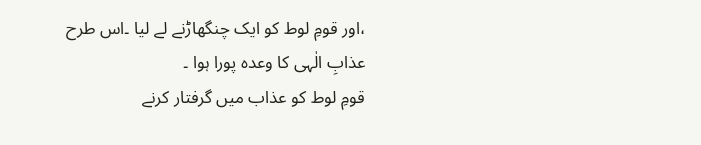،اور قومِ لوط کو ايک چنگھاڑنے لے ليا ۔اس طرح عذابِ الٰہی کا وعدہ پورا ہوا ۔
قومِ لوط کو عذاب ميں گرفتار کرنے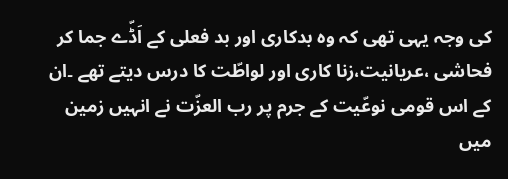کی وجہ يہی تھی کہ وہ بدکاری اور بد فعلی کے اَڈّے جما کر فحاشی ،عريانيت،زنا کاری اور لواطّت کا درس ديتے تھے ۔ان کے اس قومی نوعّيت کے جرم پر رب العزّت نے انہيں زمين ميں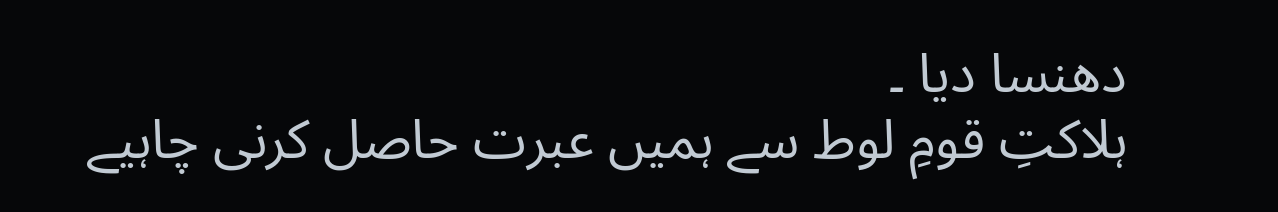دھنسا ديا ۔
ہلاکتِ قومِ لوط سے ہميں عبرت حاصل کرنی چاہيے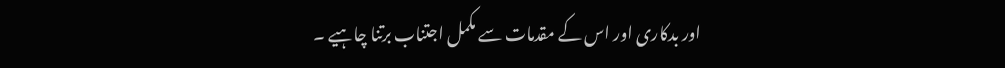اور بدکاری اور اس کے مقدمات سے مکمل اجتناب برتنا چاہيے ۔